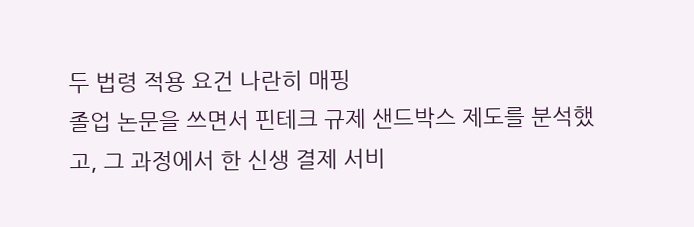두 법령 적용 요건 나란히 매핑
졸업 논문을 쓰면서 핀테크 규제 샌드박스 제도를 분석했고, 그 과정에서 한 신생 결제 서비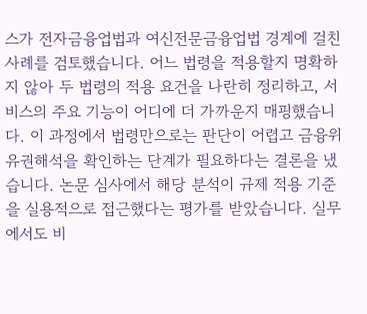스가 전자금융업법과 여신전문금융업법 경계에 걸친 사례를 검토했습니다. 어느 법령을 적용할지 명확하지 않아 두 법령의 적용 요건을 나란히 정리하고, 서비스의 주요 기능이 어디에 더 가까운지 매핑했습니다. 이 과정에서 법령만으로는 판단이 어렵고 금융위 유권해석을 확인하는 단계가 필요하다는 결론을 냈습니다. 논문 심사에서 해당 분석이 규제 적용 기준을 실용적으로 접근했다는 평가를 받았습니다. 실무에서도 비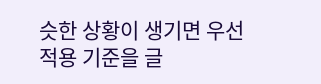슷한 상황이 생기면 우선 적용 기준을 글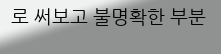로 써보고 불명확한 부분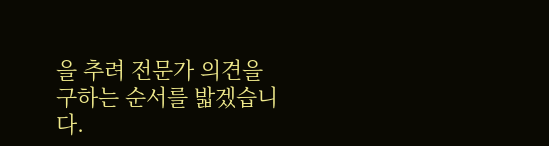을 추려 전문가 의견을 구하는 순서를 밟겠습니다.